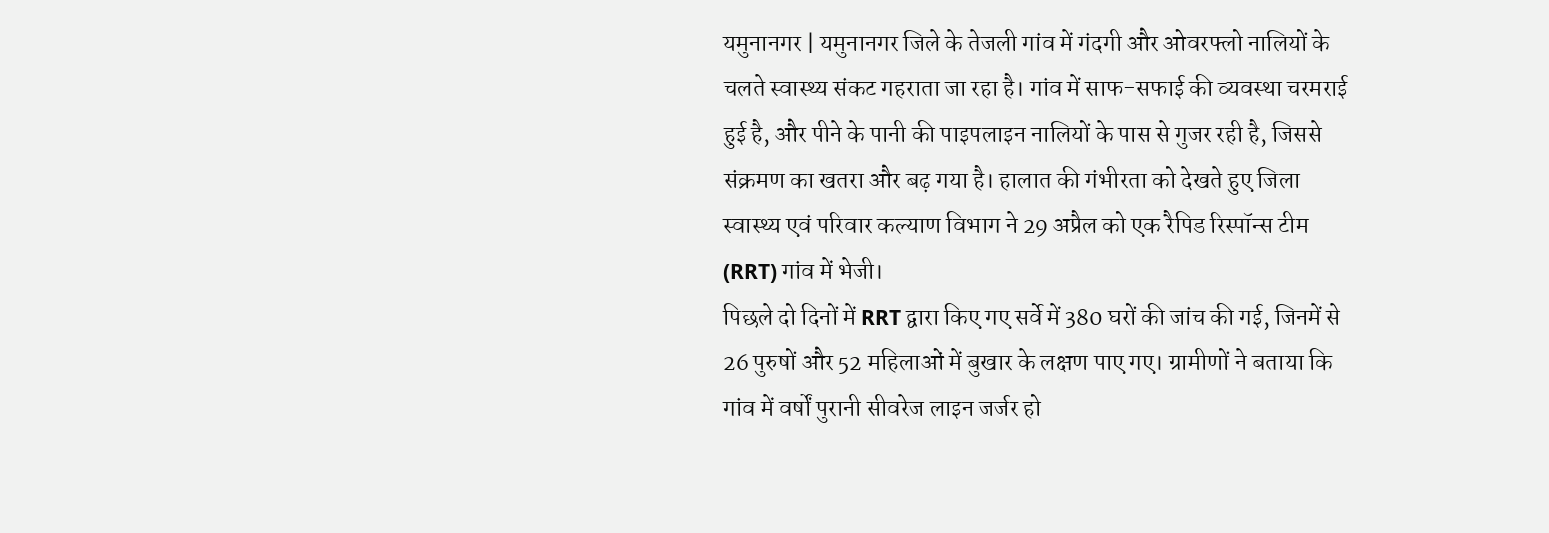यमुनानगर | यमुनानगर जिले के तेजली गांव में गंदगी और ओवरफ्लो नालियों के चलते स्वास्थ्य संकट गहराता जा रहा है। गांव में साफ-सफाई की व्यवस्था चरमराई हुई है, और पीने के पानी की पाइपलाइन नालियों के पास से गुजर रही है, जिससे संक्रमण का खतरा और बढ़ गया है। हालात की गंभीरता को देखते हुए जिला स्वास्थ्य एवं परिवार कल्याण विभाग ने 29 अप्रैल को एक रैपिड रिस्पॉन्स टीम (RRT) गांव में भेजी।
पिछले दो दिनों में RRT द्वारा किए गए सर्वे में 380 घरों की जांच की गई, जिनमें से 26 पुरुषों और 52 महिलाओं में बुखार के लक्षण पाए गए। ग्रामीणों ने बताया कि गांव में वर्षों पुरानी सीवरेज लाइन जर्जर हो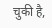चुकी है,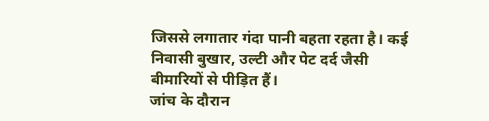जिससे लगातार गंदा पानी बहता रहता है। कई निवासी बुखार, उल्टी और पेट दर्द जैसी बीमारियों से पीड़ित हैं।
जांच के दौरान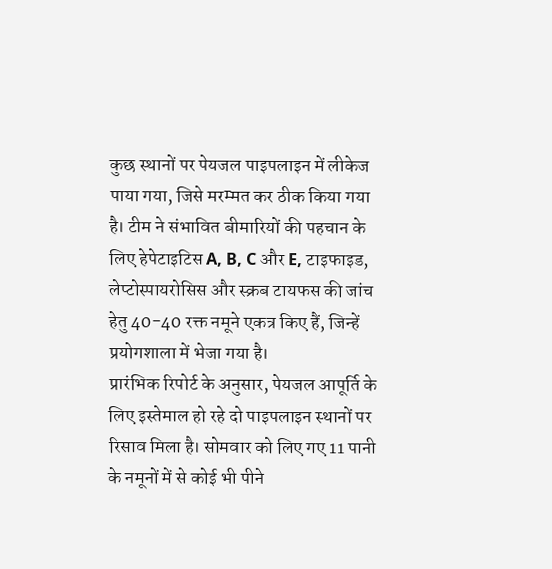कुछ स्थानों पर पेयजल पाइपलाइन में लीकेज पाया गया, जिसे मरम्मत कर ठीक किया गया है। टीम ने संभावित बीमारियों की पहचान के लिए हेपेटाइटिस A, B, C और E, टाइफाइड, लेप्टोस्पायरोसिस और स्क्रब टायफस की जांच हेतु 40-40 रक्त नमूने एकत्र किए हैं, जिन्हें प्रयोगशाला में भेजा गया है।
प्रारंभिक रिपोर्ट के अनुसार, पेयजल आपूर्ति के लिए इस्तेमाल हो रहे दो पाइपलाइन स्थानों पर रिसाव मिला है। सोमवार को लिए गए 11 पानी के नमूनों में से कोई भी पीने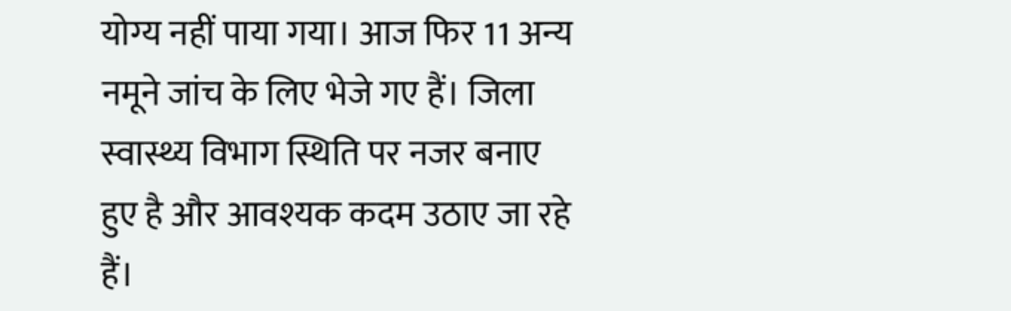योग्य नहीं पाया गया। आज फिर 11 अन्य नमूने जांच के लिए भेजे गए हैं। जिला स्वास्थ्य विभाग स्थिति पर नजर बनाए हुए है और आवश्यक कदम उठाए जा रहे हैं।